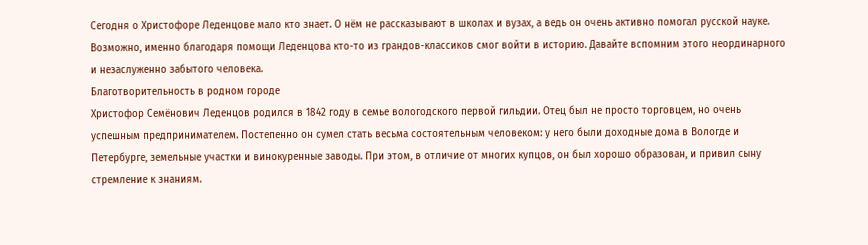Сегодня о Христофоре Леденцове мало кто знает. О нём не рассказывают в школах и вузах, а ведь он очень активно помогал русской науке. Возможно, именно благодаря помощи Леденцова кто-то из грандов-классиков смог войти в историю. Давайте вспомним этого неординарного и незаслуженно забытого человека.
Благотворительность в родном городе
Христофор Семёнович Леденцов родился в 1842 году в семье вологодского первой гильдии. Отец был не просто торговцем, но очень успешным предпринимателем. Постепенно он сумел стать весьма состоятельным человеком: у него были доходные дома в Вологде и Петербурге, земельные участки и винокуренные заводы. При этом, в отличие от многих купцов, он был хорошо образован, и привил сыну стремление к знаниям.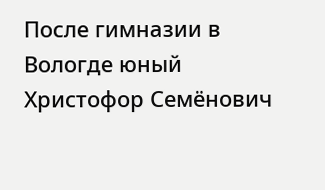После гимназии в Вологде юный Христофор Семёнович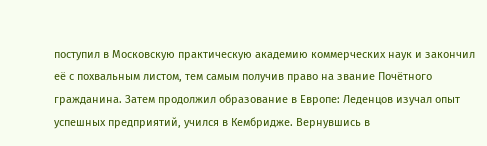поступил в Московскую практическую академию коммерческих наук и закончил её с похвальным листом, тем самым получив право на звание Почётного гражданина. Затем продолжил образование в Европе: Леденцов изучал опыт успешных предприятий, учился в Кембридже. Вернувшись в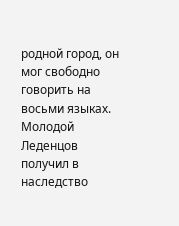родной город, он мог свободно говорить на восьми языках.
Молодой Леденцов получил в наследство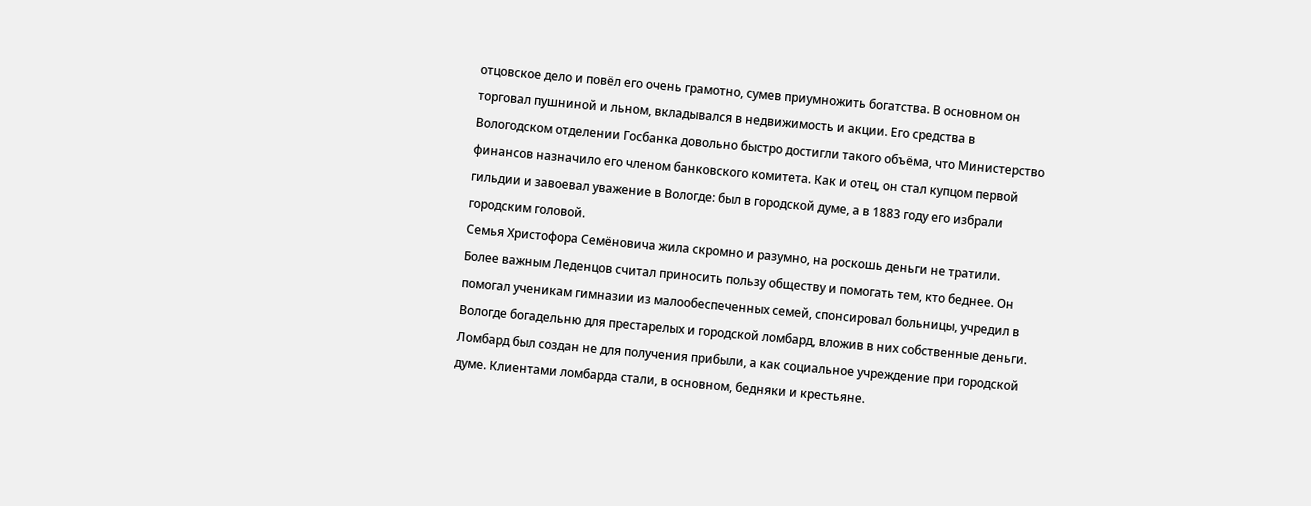отцовское дело и повёл его очень грамотно, сумев приумножить богатства. В основном он торговал пушниной и льном, вкладывался в недвижимость и акции. Его средства в Вологодском отделении Госбанка довольно быстро достигли такого объёма, что Министерство финансов назначило его членом банковского комитета. Как и отец, он стал купцом первой гильдии и завоевал уважение в Вологде: был в городской думе, а в 1883 году его избрали городским головой.
Семья Христофора Семёновича жила скромно и разумно, на роскошь деньги не тратили. Более важным Леденцов считал приносить пользу обществу и помогать тем, кто беднее. Он помогал ученикам гимназии из малообеспеченных семей, спонсировал больницы, учредил в Вологде богадельню для престарелых и городской ломбард, вложив в них собственные деньги. Ломбард был создан не для получения прибыли, а как социальное учреждение при городской думе. Клиентами ломбарда стали, в основном, бедняки и крестьяне.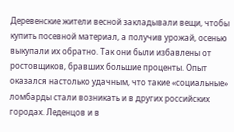Деревенские жители весной закладывали вещи, чтобы купить посевной материал, а получив урожай, осенью выкупали их обратно. Так они были избавлены от ростовщиков, бравших большие проценты. Опыт оказался настолько удачным, что такие «социальные» ломбарды стали возникать и в других российских городах. Леденцов и в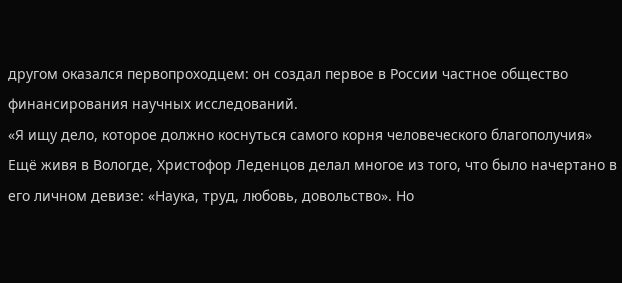другом оказался первопроходцем: он создал первое в России частное общество финансирования научных исследований.
«Я ищу дело, которое должно коснуться самого корня человеческого благополучия»
Ещё живя в Вологде, Христофор Леденцов делал многое из того, что было начертано в его личном девизе: «Наука, труд, любовь, довольство». Но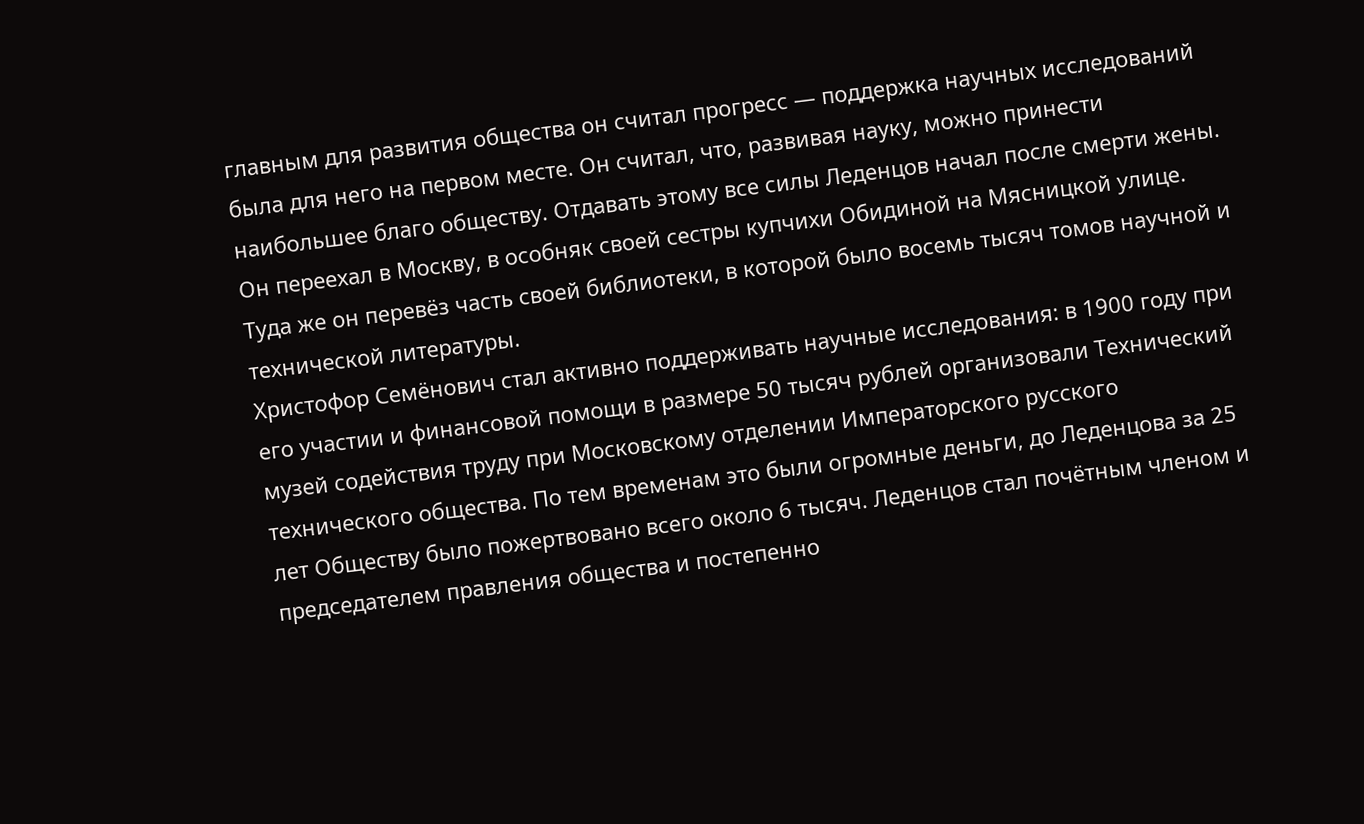главным для развития общества он считал прогресс — поддержка научных исследований была для него на первом месте. Он считал, что, развивая науку, можно принести наибольшее благо обществу. Отдавать этому все силы Леденцов начал после смерти жены. Он переехал в Москву, в особняк своей сестры купчихи Обидиной на Мясницкой улице. Туда же он перевёз часть своей библиотеки, в которой было восемь тысяч томов научной и технической литературы.
Христофор Семёнович стал активно поддерживать научные исследования: в 1900 году при его участии и финансовой помощи в размере 50 тысяч рублей организовали Технический музей содействия труду при Московскому отделении Императорского русского технического общества. По тем временам это были огромные деньги, до Леденцова за 25 лет Обществу было пожертвовано всего около 6 тысяч. Леденцов стал почётным членом и председателем правления общества и постепенно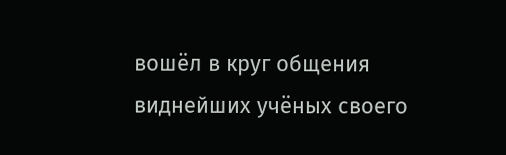вошёл в круг общения виднейших учёных своего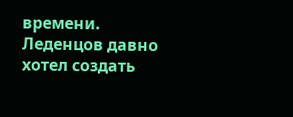времени.
Леденцов давно хотел создать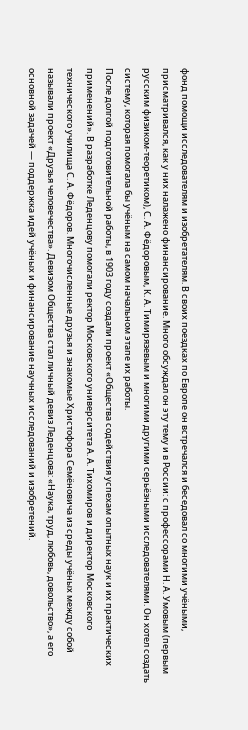фонд помощи исследователям и изобретателям. В своих поездках по Европе он встречался и беседовал со многими учёными, присматривался, как у них налажено финансирование. Много обсуждал он эту тему и в России: с профессорами Н. А. Умовым (первым русским физиком‑теоретиком), С. А. Фёдоровым, К. А. Тимирязевым и многими другими серьёзными исследователями. Он хотел создать систему, которая помогала бы учёным на самом начальном этапе их работы.
После долгой подготовительной работы, в 1903 году создали проект «Общества содействия успехам опытных наук и их практических применений». В разработке Леденцову помогали ректор Московского университета А. А. Тихомиров и директор Московского технического училища С. А. Фёдоров. Многочисленные друзья и знакомые Христофора Семёновича из среды учёных между собой называли проект «Друзья человечества». Девизом Общества стал личный девиз Леденцова: «Наука, труд, любовь, довольство», а его основной задачей — поддержка идей учёных и финансирование научных исследований и изобретений.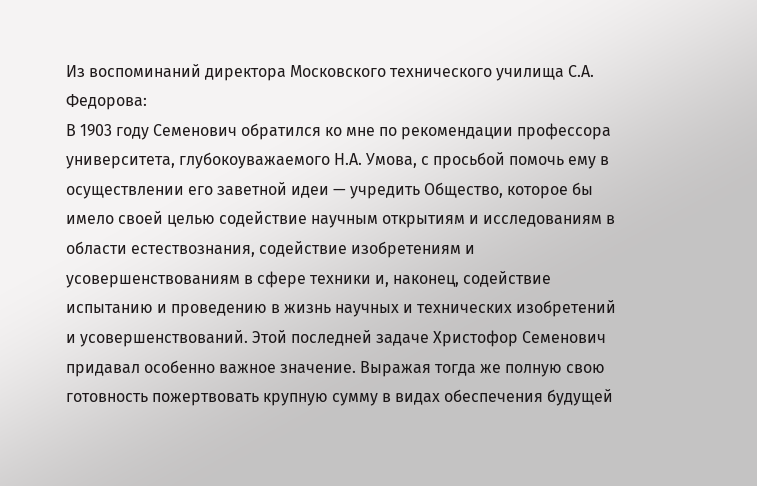Из воспоминаний директора Московского технического училища С.А. Федорова:
В 1903 году Семенович обратился ко мне по рекомендации профессора университета, глубокоуважаемого Н.А. Умова, с просьбой помочь ему в осуществлении его заветной идеи — учредить Общество, которое бы имело своей целью содействие научным открытиям и исследованиям в области естествознания, содействие изобретениям и усовершенствованиям в сфере техники и, наконец, содействие испытанию и проведению в жизнь научных и технических изобретений и усовершенствований. Этой последней задаче Христофор Семенович придавал особенно важное значение. Выражая тогда же полную свою готовность пожертвовать крупную сумму в видах обеспечения будущей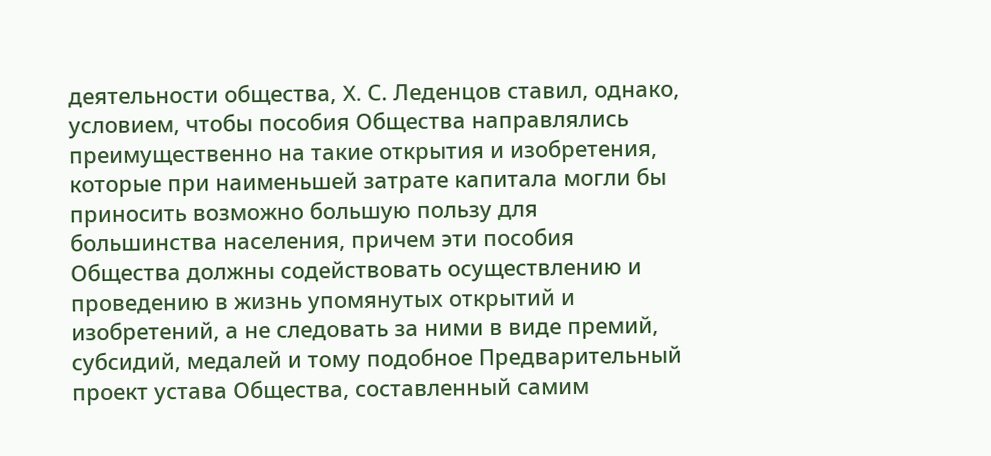деятельности общества, X. С. Леденцов ставил, однако, условием, чтобы пособия Общества направлялись преимущественно на такие открытия и изобретения, которые при наименьшей затрате капитала могли бы приносить возможно большую пользу для большинства населения, причем эти пособия Общества должны содействовать осуществлению и проведению в жизнь упомянутых открытий и изобретений, а не следовать за ними в виде премий, субсидий, медалей и тому подобное Предварительный проект устава Общества, составленный самим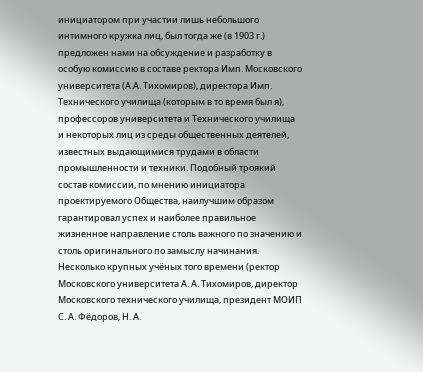инициатором при участии лишь небольшого интимного кружка лиц, был тогда же (в 1903 г.) предложен нами на обсуждение и разработку в особую комиссию в составе ректора Имп. Московского университета (А.А. Тихомиров), директора Имп. Технического училища (которым в то время был я), профессоров университета и Технического училища и некоторых лиц из среды общественных деятелей, известных выдающимися трудами в области промышленности и техники. Подобный троякий состав комиссии, по мнению инициатора проектируемого Общества, наилучшим образом гарантировал успех и наиболее правильное жизненное направление столь важного по значению и столь оригинального по замыслу начинания.
Несколько крупных учёных того времени (ректор Московского университета А. А. Тихомиров, директор Московского технического училища, президент МОИП С. А. Фёдоров, Н. А.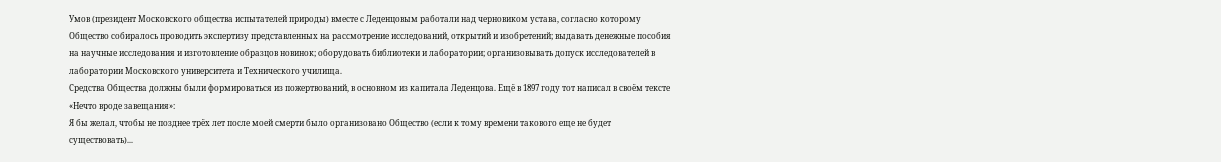Умов (президент Московского общества испытателей природы) вместе с Леденцовым работали над черновиком устава, согласно которому Общество собиралось проводить экспертизу представленных на рассмотрение исследований, открытий и изобретений; выдавать денежные пособия на научные исследования и изготовление образцов новинок; оборудовать библиотеки и лаборатории; организовывать допуск исследователей в лаборатории Московского университета и Технического училища.
Средства Общества должны были формироваться из пожертвований, в основном из капитала Леденцова. Ещё в 1897 году тот написал в своём тексте «Нечто вроде завещания»:
Я бы желал, чтобы не позднее трёх лет после моей смерти было организовано Общество (если к тому времени такового еще не будет существовать)...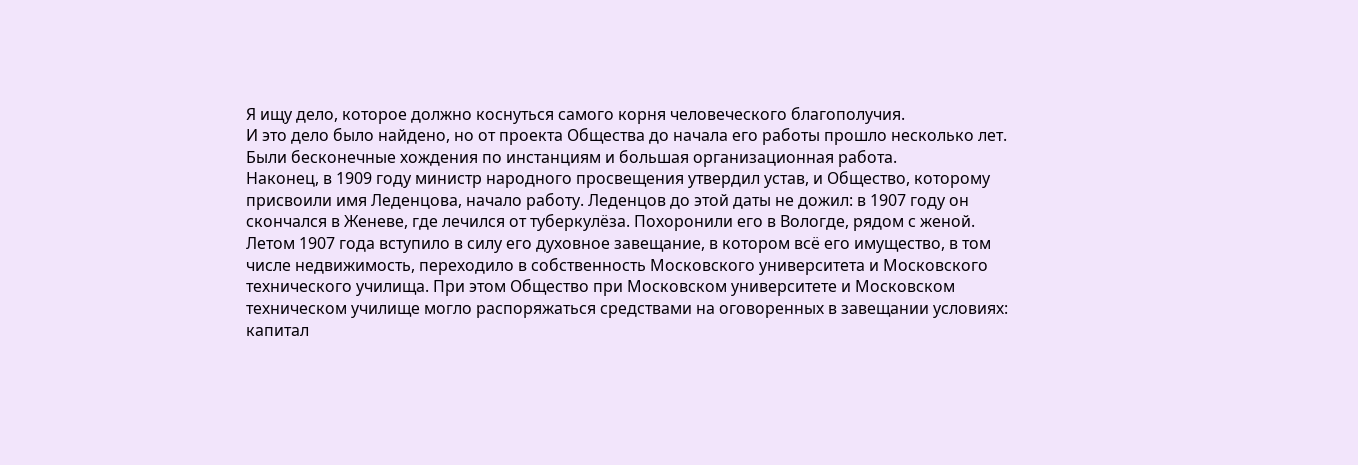Я ищу дело, которое должно коснуться самого корня человеческого благополучия.
И это дело было найдено, но от проекта Общества до начала его работы прошло несколько лет. Были бесконечные хождения по инстанциям и большая организационная работа.
Наконец, в 1909 году министр народного просвещения утвердил устав, и Общество, которому присвоили имя Леденцова, начало работу. Леденцов до этой даты не дожил: в 1907 году он скончался в Женеве, где лечился от туберкулёза. Похоронили его в Вологде, рядом с женой.
Летом 1907 года вступило в силу его духовное завещание, в котором всё его имущество, в том числе недвижимость, переходило в собственность Московского университета и Московского технического училища. При этом Общество при Московском университете и Московском техническом училище могло распоряжаться средствами на оговоренных в завещании условиях: капитал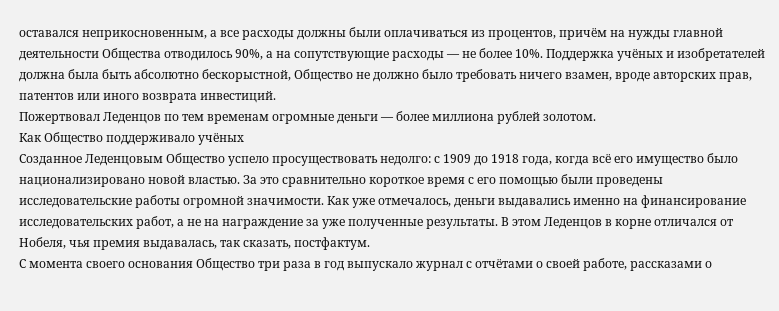оставался неприкосновенным, а все расходы должны были оплачиваться из процентов, причём на нужды главной деятельности Общества отводилось 90%, а на сопутствующие расходы — не более 10%. Поддержка учёных и изобретателей должна была быть абсолютно бескорыстной, Общество не должно было требовать ничего взамен, вроде авторских прав, патентов или иного возврата инвестиций.
Пожертвовал Леденцов по тем временам огромные деньги — более миллиона рублей золотом.
Как Общество поддерживало учёных
Созданное Леденцовым Общество успело просуществовать недолго: с 1909 до 1918 года, когда всё его имущество было национализировано новой властью. За это сравнительно короткое время с его помощью были проведены исследовательские работы огромной значимости. Как уже отмечалось, деньги выдавались именно на финансирование исследовательских работ, а не на награждение за уже полученные результаты. В этом Леденцов в корне отличался от Нобеля, чья премия выдавалась, так сказать, постфактум.
С момента своего основания Общество три раза в год выпускало журнал с отчётами о своей работе, рассказами о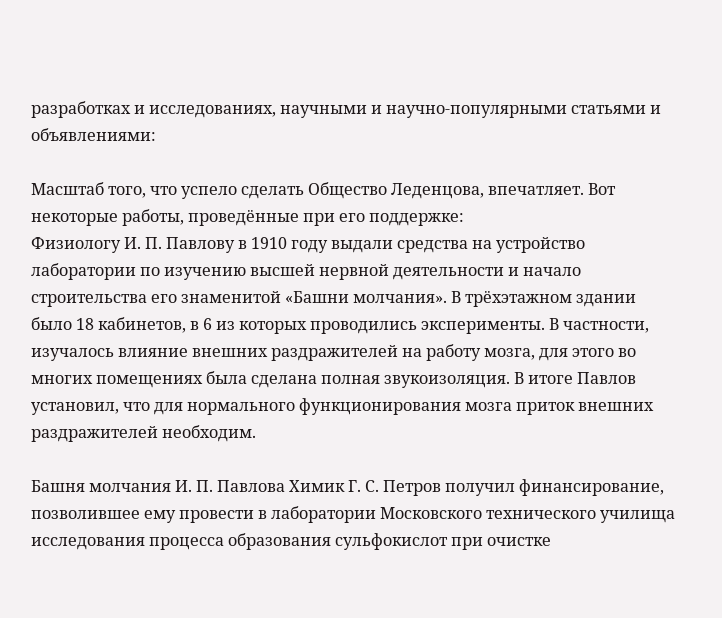разработках и исследованиях, научными и научно‑популярными статьями и объявлениями:

Масштаб того, что успело сделать Общество Леденцова, впечатляет. Вот некоторые работы, проведённые при его поддержке:
Физиологу И. П. Павлову в 1910 году выдали средства на устройство лаборатории по изучению высшей нервной деятельности и начало строительства его знаменитой «Башни молчания». В трёхэтажном здании было 18 кабинетов, в 6 из которых проводились эксперименты. В частности, изучалось влияние внешних раздражителей на работу мозга, для этого во многих помещениях была сделана полная звукоизоляция. В итоге Павлов установил, что для нормального функционирования мозга приток внешних раздражителей необходим.

Башня молчания И. П. Павлова Химик Г. С. Петров получил финансирование, позволившее ему провести в лаборатории Московского технического училища исследования процесса образования сульфокислот при очистке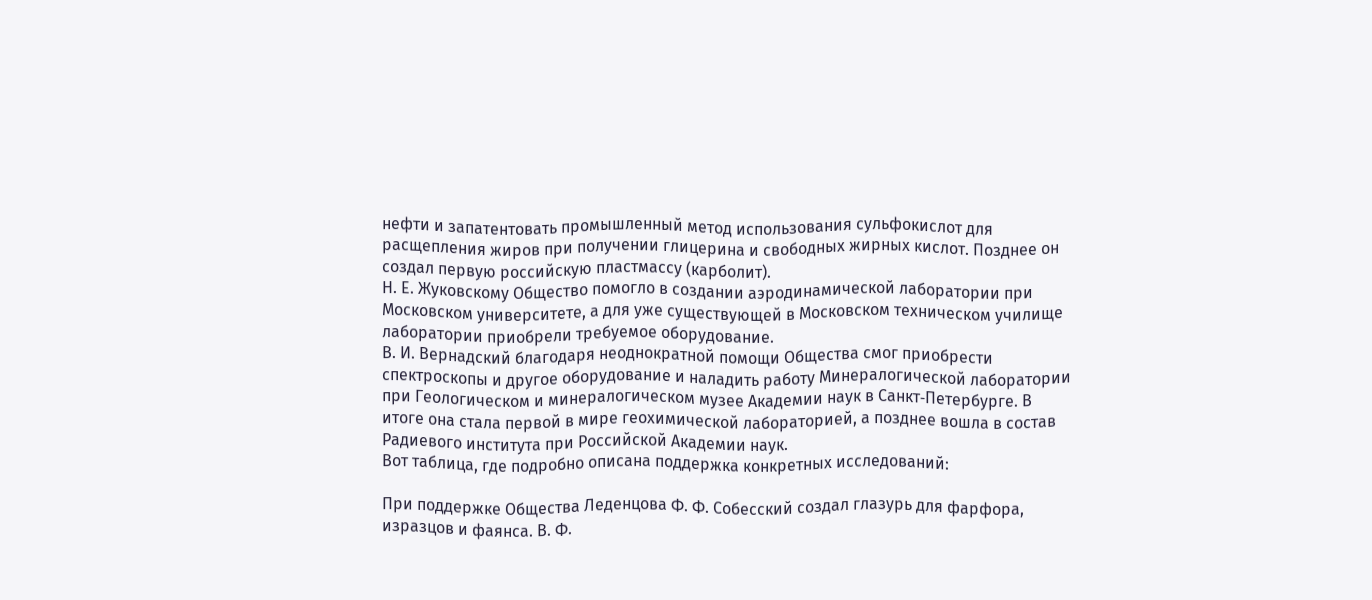нефти и запатентовать промышленный метод использования сульфокислот для расщепления жиров при получении глицерина и свободных жирных кислот. Позднее он создал первую российскую пластмассу (карболит).
Н. Е. Жуковскому Общество помогло в создании аэродинамической лаборатории при Московском университете, а для уже существующей в Московском техническом училище лаборатории приобрели требуемое оборудование.
В. И. Вернадский благодаря неоднократной помощи Общества смог приобрести спектроскопы и другое оборудование и наладить работу Минералогической лаборатории при Геологическом и минералогическом музее Академии наук в Санкт‑Петербурге. В итоге она стала первой в мире геохимической лабораторией, а позднее вошла в состав Радиевого института при Российской Академии наук.
Вот таблица, где подробно описана поддержка конкретных исследований:

При поддержке Общества Леденцова Ф. Ф. Собесский создал глазурь для фарфора, изразцов и фаянса. В. Ф.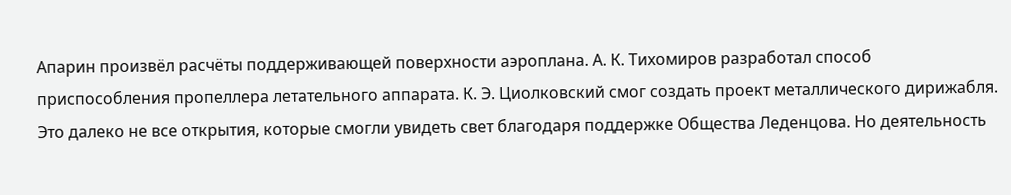Апарин произвёл расчёты поддерживающей поверхности аэроплана. А. К. Тихомиров разработал способ приспособления пропеллера летательного аппарата. К. Э. Циолковский смог создать проект металлического дирижабля.
Это далеко не все открытия, которые смогли увидеть свет благодаря поддержке Общества Леденцова. Но деятельность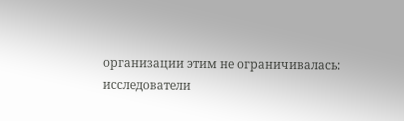организации этим не ограничивалась: исследователи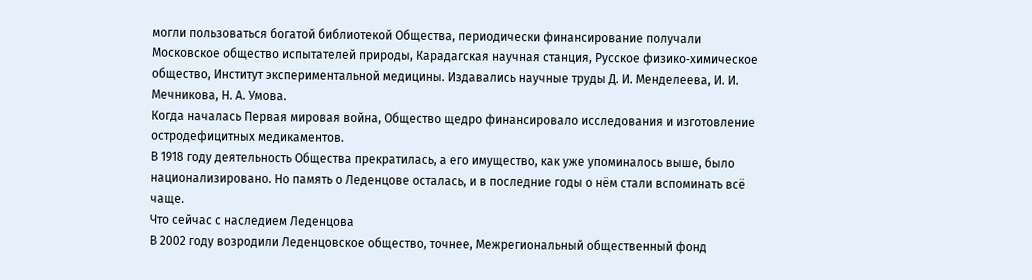могли пользоваться богатой библиотекой Общества, периодически финансирование получали Московское общество испытателей природы, Карадагская научная станция, Русское физико‑химическое общество, Институт экспериментальной медицины. Издавались научные труды Д. И. Менделеева, И. И. Мечникова, Н. А. Умова.
Когда началась Первая мировая война, Общество щедро финансировало исследования и изготовление остродефицитных медикаментов.
В 1918 году деятельность Общества прекратилась, а его имущество, как уже упоминалось выше, было национализировано. Но память о Леденцове осталась, и в последние годы о нём стали вспоминать всё чаще.
Что сейчас с наследием Леденцова
В 2002 году возродили Леденцовское общество, точнее, Межрегиональный общественный фонд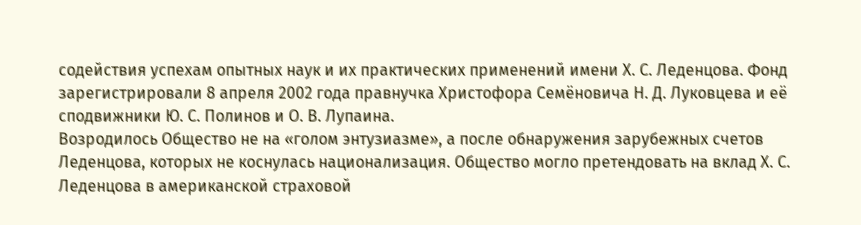содействия успехам опытных наук и их практических применений имени Х. С. Леденцова. Фонд зарегистрировали 8 апреля 2002 года правнучка Христофора Семёновича Н. Д. Луковцева и её сподвижники Ю. С. Полинов и О. В. Лупаина.
Возродилось Общество не на «голом энтузиазме», а после обнаружения зарубежных счетов Леденцова, которых не коснулась национализация. Общество могло претендовать на вклад Х. С. Леденцова в американской страховой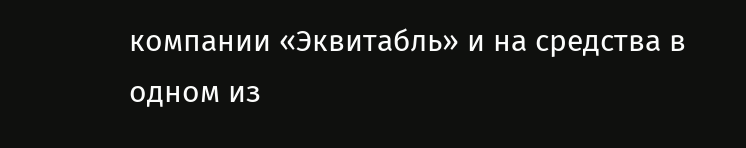компании «Эквитабль» и на средства в одном из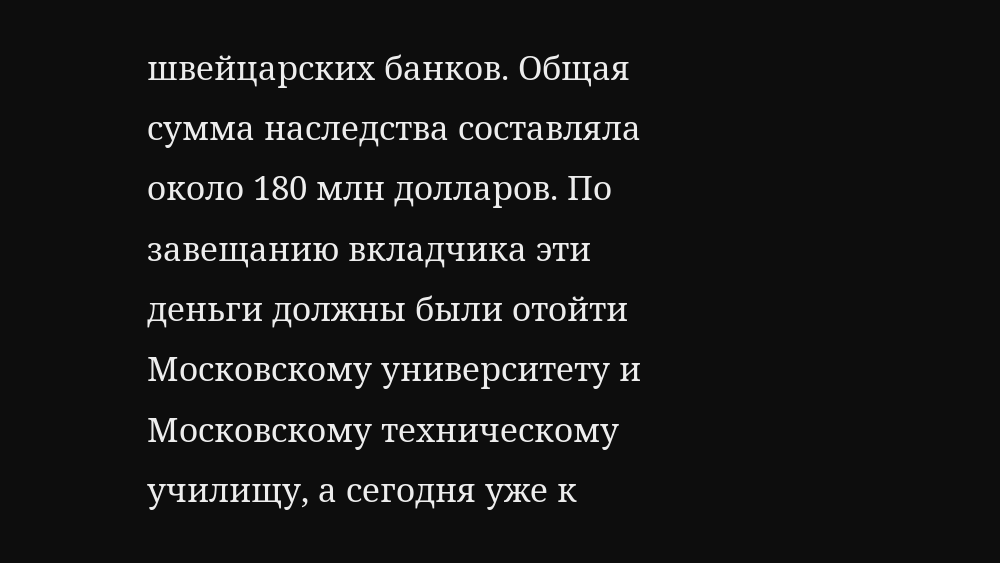швейцарских банков. Общая сумма наследства составляла около 180 млн долларов. По завещанию вкладчика эти деньги должны были отойти Московскому университету и Московскому техническому училищу, а сегодня уже к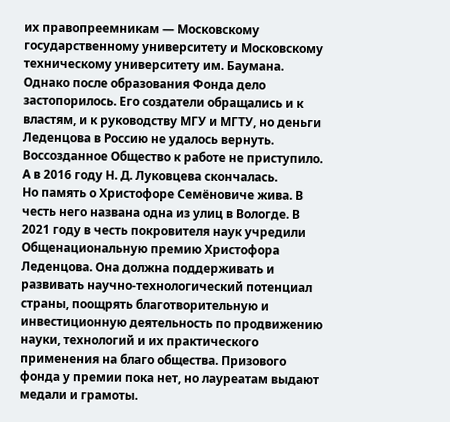их правопреемникам — Московскому государственному университету и Московскому техническому университету им. Баумана.
Однако после образования Фонда дело застопорилось. Его создатели обращались и к властям, и к руководству МГУ и МГТУ, но деньги Леденцова в Россию не удалось вернуть. Воссозданное Общество к работе не приступило. А в 2016 году Н. Д. Луковцева скончалась.
Но память о Христофоре Семёновиче жива. В честь него названа одна из улиц в Вологде. В 2021 году в честь покровителя наук учредили Общенациональную премию Христофора Леденцова. Она должна поддерживать и развивать научно‑технологический потенциал страны, поощрять благотворительную и инвестиционную деятельность по продвижению науки, технологий и их практического применения на благо общества. Призового фонда у премии пока нет, но лауреатам выдают медали и грамоты.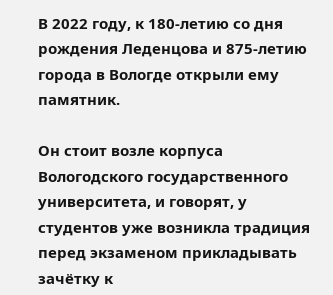В 2022 году, к 180-летию со дня рождения Леденцова и 875-летию города в Вологде открыли ему памятник.

Он стоит возле корпуса Вологодского государственного университета, и говорят, у студентов уже возникла традиция перед экзаменом прикладывать зачётку к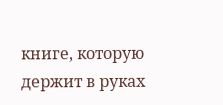книге, которую держит в руках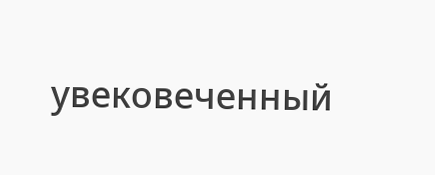увековеченный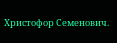Христофор Семенович.